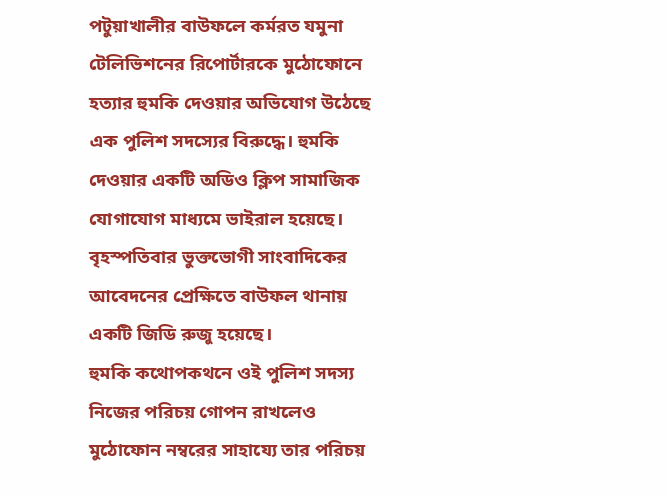পটুয়াখালীর বাউফলে কর্মরত যমুনা টেলিভিশনের রিপোর্টারকে মুঠোফোনে হত্যার হুমকি দেওয়ার অভিযোগ উঠেছে এক পুলিশ সদস্যের বিরুদ্ধে। হুমকি দেওয়ার একটি অডিও ক্লিপ সামাজিক যোগাযোগ মাধ্যমে ভাইরাল হয়েছে।
বৃহস্পতিবার ভুক্তভোগী সাংবাদিকের আবেদনের প্রেক্ষিতে বাউফল থানায় একটি জিডি রুজু হয়েছে।
হুমকি কথোপকথনে ওই পুলিশ সদস্য নিজের পরিচয় গোপন রাখলেও মুঠোফোন নম্বরের সাহায্যে তার পরিচয়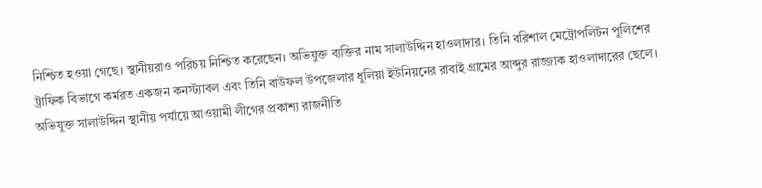নিশ্চিত হওয়া গেছে। স্থানীয়রাও পরিচয় নিশ্চিত করেছেন। অভিযুক্ত ব্যক্তির নাম সালাউদ্দিন হাওলাদার। তিনি বরিশাল মেট্রোপলিটন পুলিশের ট্রাফিক বিভাগে কর্মরত একজন কনস্ট্যাবল এবং তিনি বাউফল উপজেলার ধুলিয়া ইউনিয়নের রাবাই গ্রামের আব্দুর রাজ্জাক হাওলাদারের ছেলে। অভিযুক্ত সালাউদ্দিন স্থানীয় পর্যায়ে আওয়ামী লীগের প্রকাশ্য রাজনীতি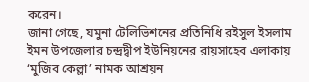করেন।
জানা গেছে, যমুনা টেলিভিশনের প্রতিনিধি রইসুল ইসলাম ইমন উপজেলার চন্দ্রদ্বীপ ইউনিয়নের রায়সাহেব এলাকায় ‘মুজিব কেল্লা’ নামক আশ্রয়ন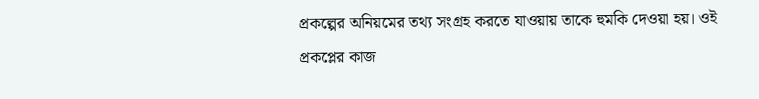প্রকল্পের অনিয়মের তথ্য সংগ্রহ করতে যাওয়ায় তাকে হুমকি দেওয়া হয়। ওই প্রকপ্লের কাজ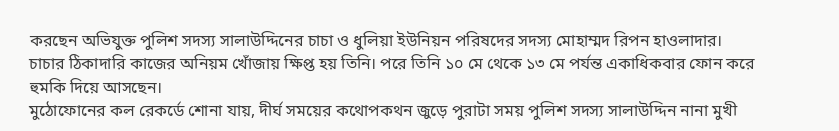করছেন অভিযুক্ত পুলিশ সদস্য সালাউদ্দিনের চাচা ও ধুলিয়া ইউনিয়ন পরিষদের সদস্য মোহাম্মদ রিপন হাওলাদার। চাচার ঠিকাদারি কাজের অনিয়ম খোঁজায় ক্ষিপ্ত হয় তিনি। পরে তিনি ১০ মে থেকে ১৩ মে পর্যন্ত একাধিকবার ফোন করে হুমকি দিয়ে আসছেন।
মুঠোফোনের কল রেকর্ডে শোনা যায়, দীর্ঘ সময়ের কথোপকথন জুড়ে পুরাটা সময় পুলিশ সদস্য সালাউদ্দিন নানা মুখী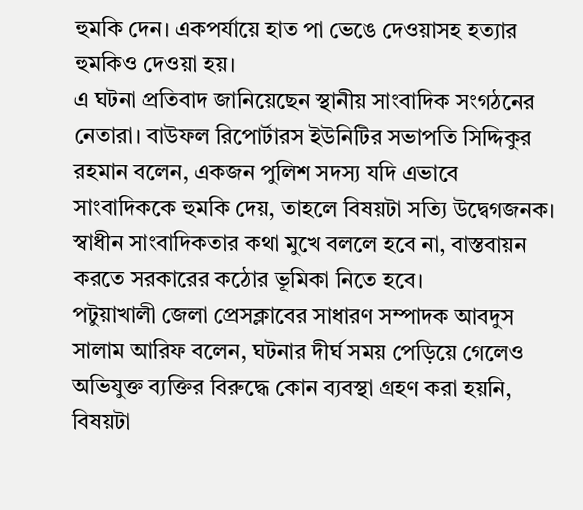হুমকি দেন। একপর্যায়ে হাত পা ভেঙে দেওয়াসহ হত্যার হুমকিও দেওয়া হয়।
এ ঘটনা প্রতিবাদ জানিয়েছেন স্থানীয় সাংবাদিক সংগঠনের নেতারা। বাউফল রিপোর্টারস ইউনিটির সভাপতি সিদ্দিকুর রহমান বলেন, একজন পুলিশ সদস্য যদি এভাবে সাংবাদিককে হুমকি দেয়, তাহলে বিষয়টা সত্যি উদ্বেগজনক। স্বাধীন সাংবাদিকতার কথা মুখে বললে হবে না, বাস্তবায়ন করতে সরকারের কঠোর ভূমিকা নিতে হবে।
পটুয়াখালী জেলা প্রেসক্লাবের সাধারণ সম্পাদক আবদুস সালাম আরিফ বলেন, ঘটনার দীর্ঘ সময় পেড়িয়ে গেলেও অভিযুক্ত ব্যক্তির বিরুদ্ধে কোন ব্যবস্থা গ্রহণ করা হয়নি, বিষয়টা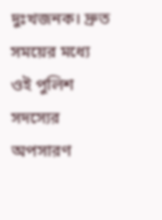দুঃখজনক। দ্রুত সময়ের মধ্যে ওই পুলিশ সদস্যের অপসারণ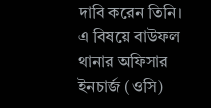দাবি করেন তিনি।
এ বিষয়ে বাউফল থানার অফিসার ইনচার্জ (ওসি)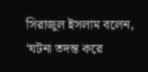সিরাজুল ইসলাম বলেন, ‘ঘটনা তদন্ত করে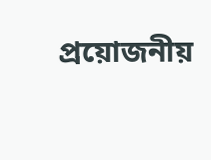প্রয়োজনীয়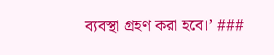ব্যবস্থা গ্রহণ করা হবে।’ ###